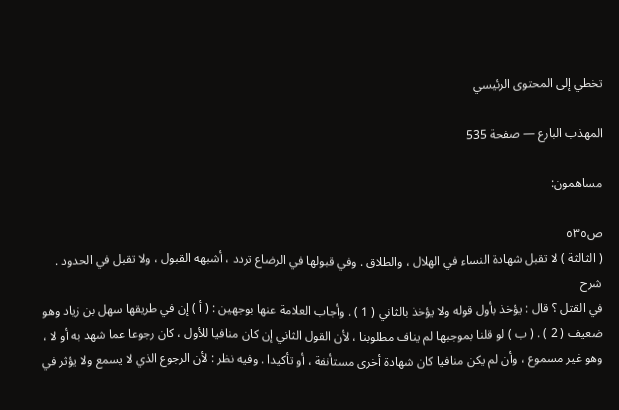تخطي إلى المحتوى الرئيسي

المهذب البارع — صفحة 535

مساهمون:

ص٥٣٥
( الثالثة ) لا تقبل شهادة النساء في الهلال ، والطلاق . وفي قبولها في الرضاع تردد ، أشبهه القبول ، ولا تقبل في الحدود .
شرح
في القتل ؟ قال : يؤخذ بأول قوله ولا يؤخذ بالثاني ( 1 ) . وأجاب العلامة عنها بوجهين : ( أ ) إن في طريقها سهل بن زياد وهو ضعيف ( 2 ) . ( ب ) لو قلنا بموجبها لم يناف مطلوبنا ، لأن القول الثاني إن كان منافيا للأول ، كان رجوعا عما شهد به أو لا ، وهو غير مسموع ، وأن لم يكن منافيا كان شهادة أخرى مستأنفة ، أو تأكيدا . وفيه نظر : لأن الرجوع الذي لا يسمع ولا يؤثر في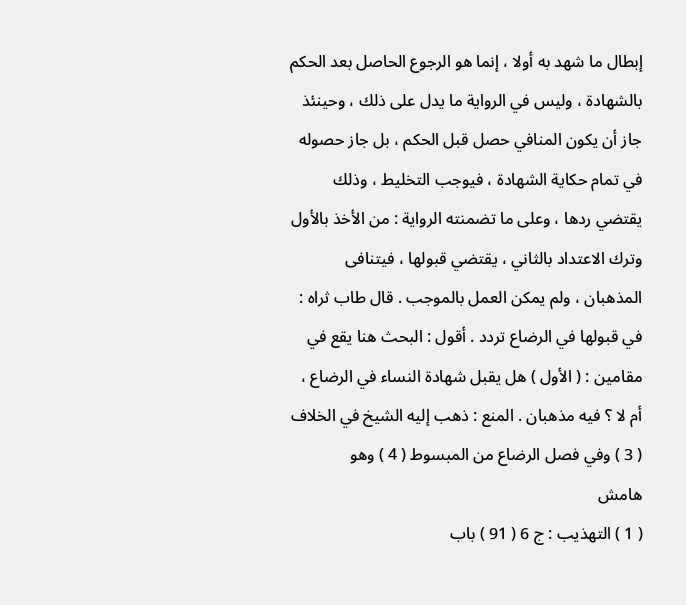إبطال ما شهد به أولا ، إنما هو الرجوع الحاصل بعد الحكم بالشهادة ، وليس في الرواية ما يدل على ذلك ، وحينئذ جاز أن يكون المنافي حصل قبل الحكم ، بل جاز حصوله في تمام حكاية الشهادة ، فيوجب التخليط ، وذلك يقتضي ردها ، وعلى ما تضمنته الرواية : من الأخذ بالأول وترك الاعتداد بالثاني ، يقتضي قبولها ، فيتنافى المذهبان ، ولم يمكن العمل بالموجب . قال طاب ثراه : في قبولها في الرضاع تردد . أقول : البحث هنا يقع في مقامين : ( الأول ) هل يقبل شهادة النساء في الرضاع ، أم لا ؟ فيه مذهبان . المنع : ذهب إليه الشيخ في الخلاف ( 3 ) وفي فصل الرضاع من المبسوط ( 4 ) وهو
هامش
( 1 ) التهذيب : ج 6 ( 91 ) باب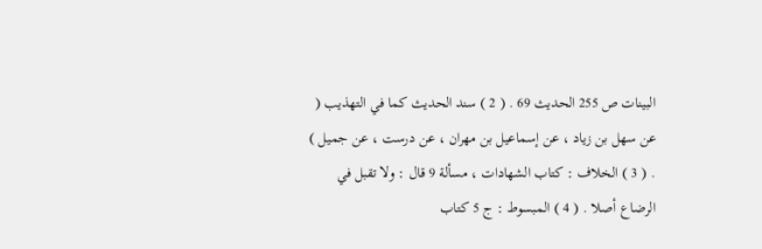البينات ص 255 الحديث 69 . ( 2 ) سند الحديث كما في التهذيب ( عن سهل بن زياد ، عن إسماعيل بن مهران ، عن درست ، عن جميل ) . ( 3 ) الخلاف : كتاب الشهادات ، مسألة 9 قال : ولا تقبل في الرضاع أصلا . ( 4 ) المبسوط : ج 5 كتاب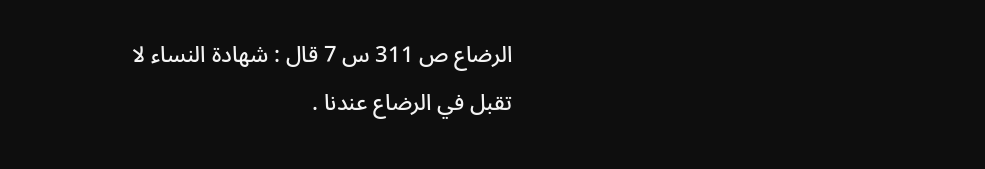الرضاع ص 311 س 7 قال : شهادة النساء لا تقبل في الرضاع عندنا .